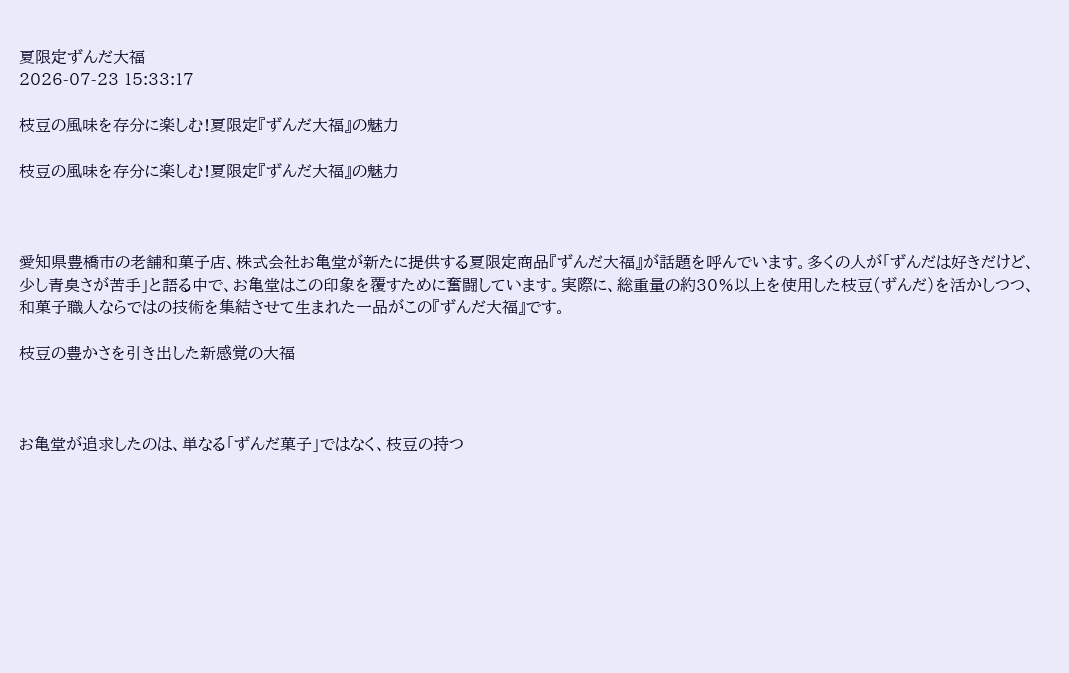夏限定ずんだ大福
2026-07-23 15:33:17

枝豆の風味を存分に楽しむ!夏限定『ずんだ大福』の魅力

枝豆の風味を存分に楽しむ!夏限定『ずんだ大福』の魅力



愛知県豊橋市の老舗和菓子店、株式会社お亀堂が新たに提供する夏限定商品『ずんだ大福』が話題を呼んでいます。多くの人が「ずんだは好きだけど、少し青臭さが苦手」と語る中で、お亀堂はこの印象を覆すために奮闘しています。実際に、総重量の約30%以上を使用した枝豆(ずんだ)を活かしつつ、和菓子職人ならではの技術を集結させて生まれた一品がこの『ずんだ大福』です。

枝豆の豊かさを引き出した新感覚の大福



お亀堂が追求したのは、単なる「ずんだ菓子」ではなく、枝豆の持つ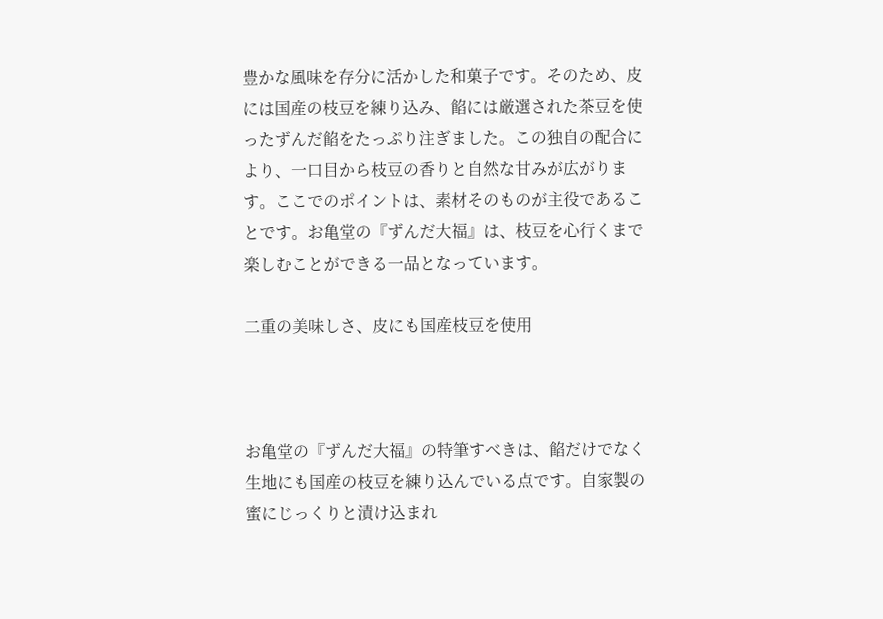豊かな風味を存分に活かした和菓子です。そのため、皮には国産の枝豆を練り込み、餡には厳選された茶豆を使ったずんだ餡をたっぷり注ぎました。この独自の配合により、一口目から枝豆の香りと自然な甘みが広がります。ここでのポイントは、素材そのものが主役であることです。お亀堂の『ずんだ大福』は、枝豆を心行くまで楽しむことができる一品となっています。

二重の美味しさ、皮にも国産枝豆を使用



お亀堂の『ずんだ大福』の特筆すべきは、餡だけでなく生地にも国産の枝豆を練り込んでいる点です。自家製の蜜にじっくりと漬け込まれ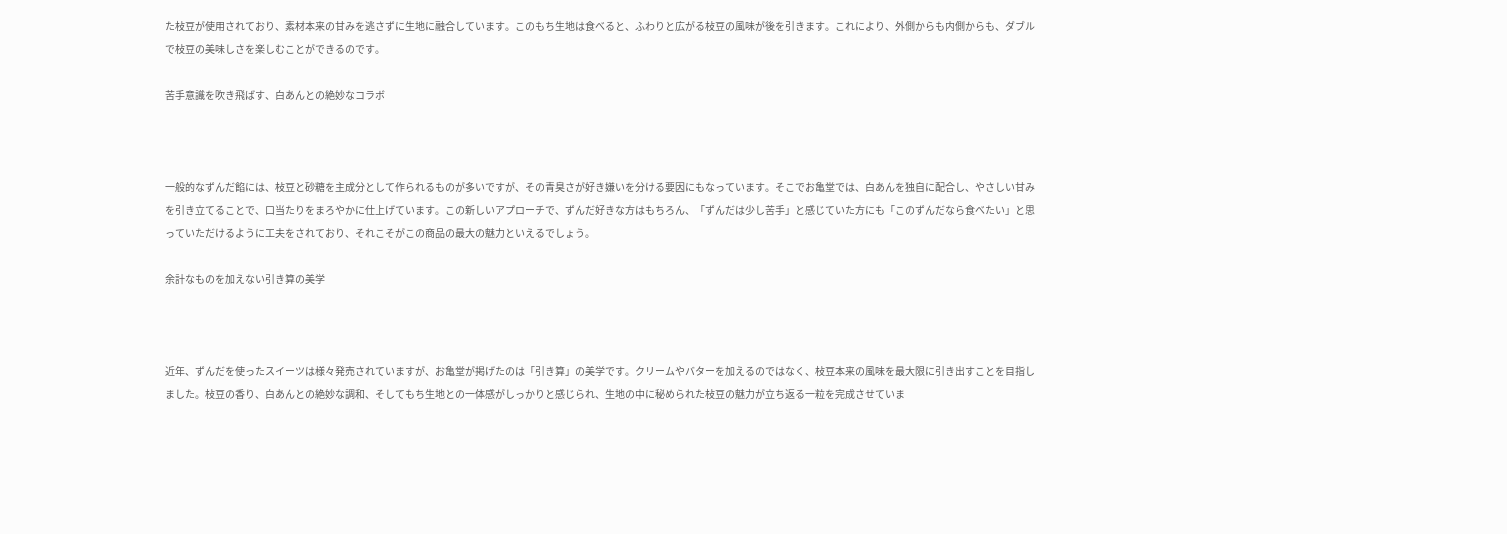た枝豆が使用されており、素材本来の甘みを逃さずに生地に融合しています。このもち生地は食べると、ふわりと広がる枝豆の風味が後を引きます。これにより、外側からも内側からも、ダブルで枝豆の美味しさを楽しむことができるのです。

苦手意識を吹き飛ばす、白あんとの絶妙なコラボ



一般的なずんだ餡には、枝豆と砂糖を主成分として作られるものが多いですが、その青臭さが好き嫌いを分ける要因にもなっています。そこでお亀堂では、白あんを独自に配合し、やさしい甘みを引き立てることで、口当たりをまろやかに仕上げています。この新しいアプローチで、ずんだ好きな方はもちろん、「ずんだは少し苦手」と感じていた方にも「このずんだなら食べたい」と思っていただけるように工夫をされており、それこそがこの商品の最大の魅力といえるでしょう。

余計なものを加えない引き算の美学



近年、ずんだを使ったスイーツは様々発売されていますが、お亀堂が掲げたのは「引き算」の美学です。クリームやバターを加えるのではなく、枝豆本来の風味を最大限に引き出すことを目指しました。枝豆の香り、白あんとの絶妙な調和、そしてもち生地との一体感がしっかりと感じられ、生地の中に秘められた枝豆の魅力が立ち返る一粒を完成させていま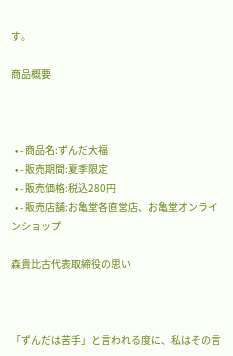す。

商品概要



  • - 商品名:ずんだ大福
  • - 販売期間:夏季限定
  • - 販売価格:税込280円
  • - 販売店舗:お亀堂各直営店、お亀堂オンラインショップ

森貴比古代表取締役の思い



「ずんだは苦手」と言われる度に、私はその言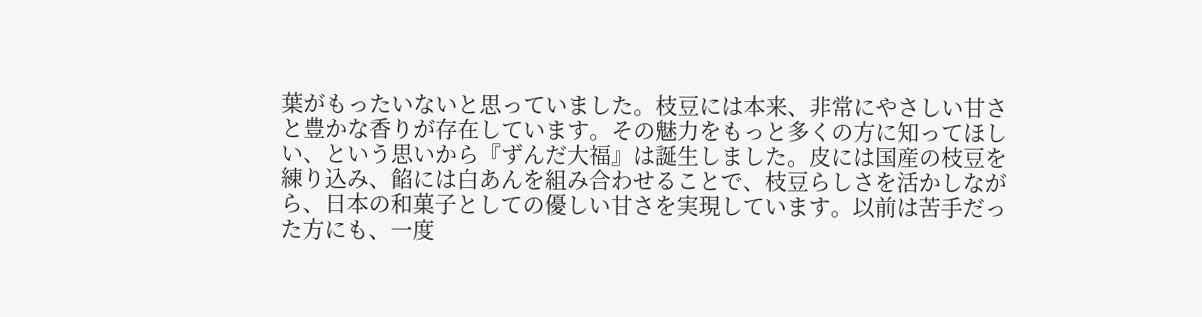葉がもったいないと思っていました。枝豆には本来、非常にやさしい甘さと豊かな香りが存在しています。その魅力をもっと多くの方に知ってほしい、という思いから『ずんだ大福』は誕生しました。皮には国産の枝豆を練り込み、餡には白あんを組み合わせることで、枝豆らしさを活かしながら、日本の和菓子としての優しい甘さを実現しています。以前は苦手だった方にも、一度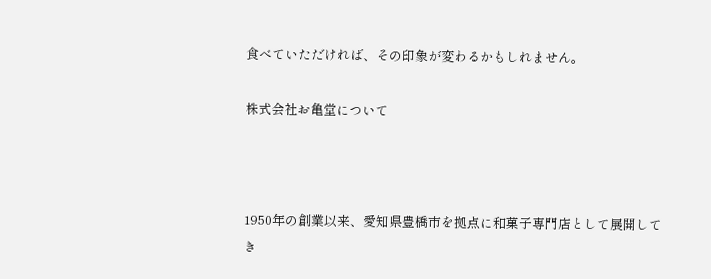食べていただければ、その印象が変わるかもしれません。

株式会社お亀堂について



1950年の創業以来、愛知県豊橋市を拠点に和菓子専門店として展開してき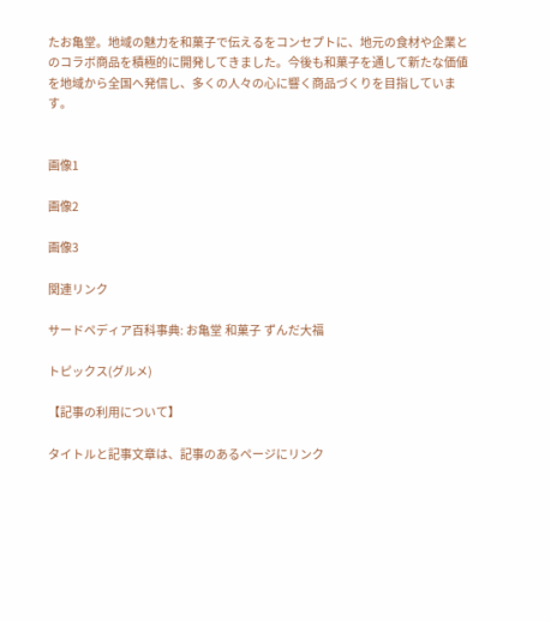たお亀堂。地域の魅力を和菓子で伝えるをコンセプトに、地元の食材や企業とのコラボ商品を積極的に開発してきました。今後も和菓子を通して新たな価値を地域から全国へ発信し、多くの人々の心に響く商品づくりを目指しています。


画像1

画像2

画像3

関連リンク

サードペディア百科事典: お亀堂 和菓子 ずんだ大福

トピックス(グルメ)

【記事の利用について】

タイトルと記事文章は、記事のあるページにリンク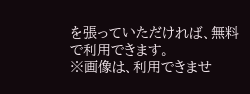を張っていただければ、無料で利用できます。
※画像は、利用できませ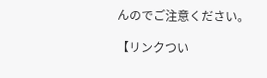んのでご注意ください。

【リンクつい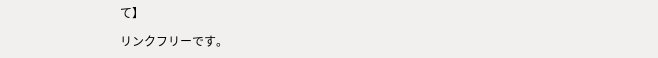て】

リンクフリーです。